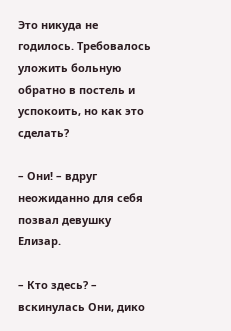Это никуда не годилось. Требовалось уложить больную обратно в постель и успокоить, но как это сделать?

– Они! – вдруг неожиданно для себя позвал девушку Елизар.

– Кто здесь? – вскинулась Они, дико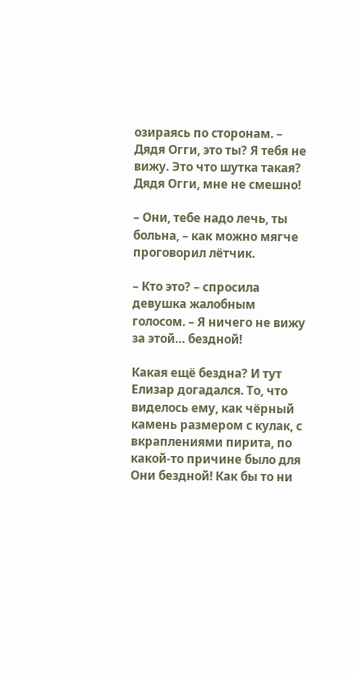озираясь по сторонам. – Дядя Огги, это ты? Я тебя не вижу. Это что шутка такая? Дядя Огги, мне не смешно!

– Они, тебе надо лечь, ты больна, – как можно мягче проговорил лётчик.

– Кто это? – спросила девушка жалобным голосом. – Я ничего не вижу за этой… бездной!

Какая ещё бездна? И тут Елизар догадался. То, что виделось ему, как чёрный камень размером с кулак, с вкраплениями пирита, по какой-то причине было для Они бездной! Как бы то ни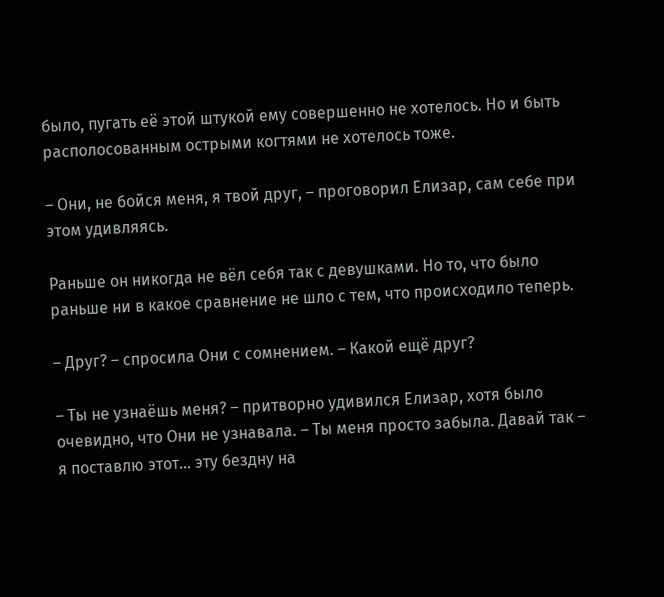было, пугать её этой штукой ему совершенно не хотелось. Но и быть располосованным острыми когтями не хотелось тоже.

– Они, не бойся меня, я твой друг, – проговорил Елизар, сам себе при этом удивляясь.

Раньше он никогда не вёл себя так с девушками. Но то, что было раньше ни в какое сравнение не шло с тем, что происходило теперь.

– Друг? – спросила Они с сомнением. – Какой ещё друг?

– Ты не узнаёшь меня? – притворно удивился Елизар, хотя было очевидно, что Они не узнавала. – Ты меня просто забыла. Давай так – я поставлю этот… эту бездну на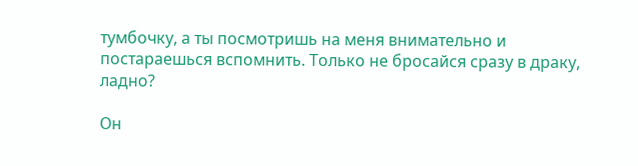тумбочку, а ты посмотришь на меня внимательно и постараешься вспомнить. Только не бросайся сразу в драку, ладно?

Он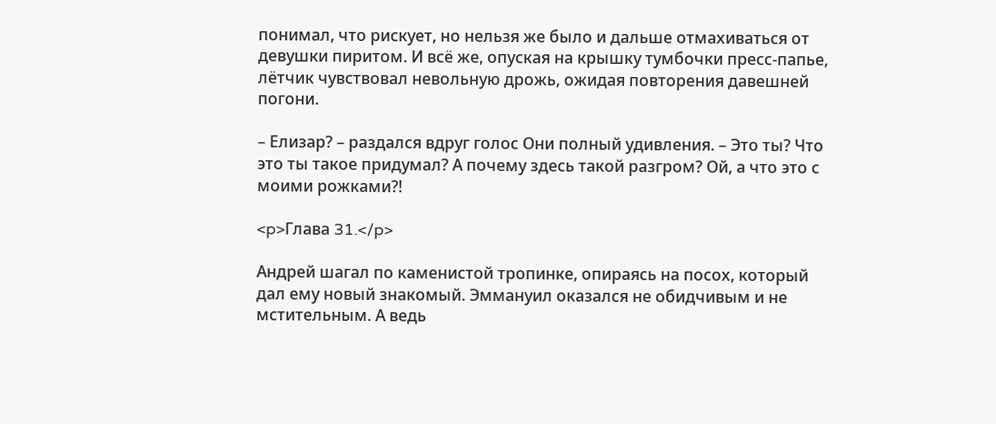понимал, что рискует, но нельзя же было и дальше отмахиваться от девушки пиритом. И всё же, опуская на крышку тумбочки пресс-папье, лётчик чувствовал невольную дрожь, ожидая повторения давешней погони.

– Елизар? – раздался вдруг голос Они полный удивления. – Это ты? Что это ты такое придумал? А почему здесь такой разгром? Ой, а что это с моими рожками?!

<p>Глава 31.</p>

Андрей шагал по каменистой тропинке, опираясь на посох, который дал ему новый знакомый. Эммануил оказался не обидчивым и не мстительным. А ведь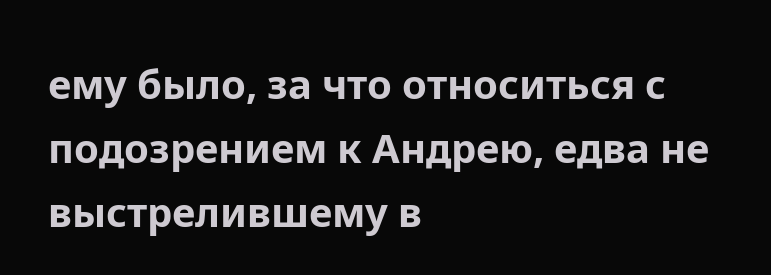ему было, за что относиться с подозрением к Андрею, едва не выстрелившему в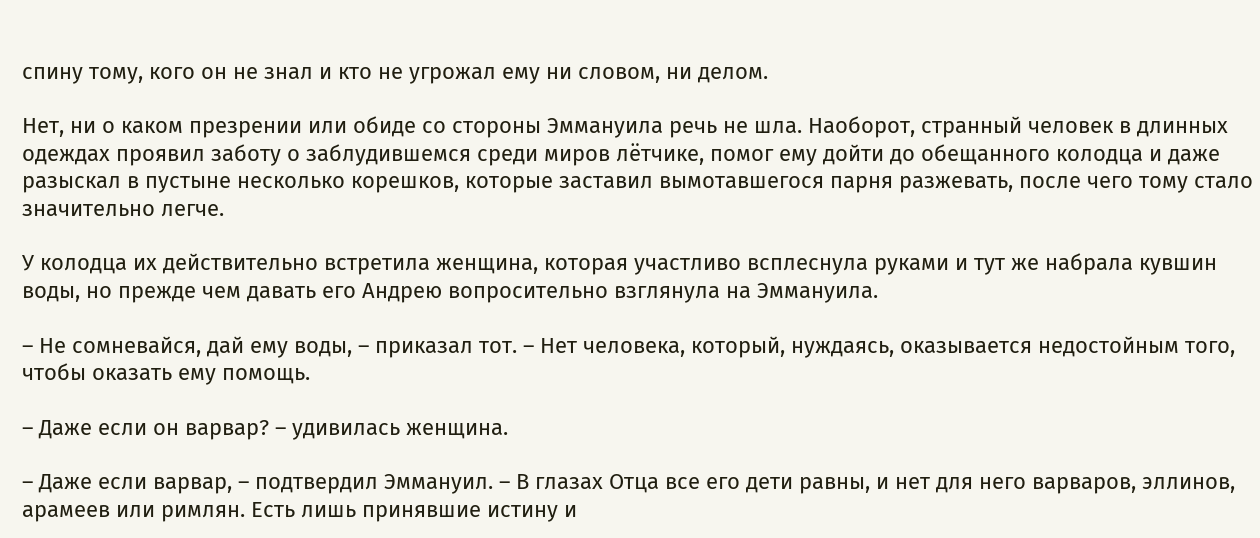спину тому, кого он не знал и кто не угрожал ему ни словом, ни делом.

Нет, ни о каком презрении или обиде со стороны Эммануила речь не шла. Наоборот, странный человек в длинных одеждах проявил заботу о заблудившемся среди миров лётчике, помог ему дойти до обещанного колодца и даже разыскал в пустыне несколько корешков, которые заставил вымотавшегося парня разжевать, после чего тому стало значительно легче.

У колодца их действительно встретила женщина, которая участливо всплеснула руками и тут же набрала кувшин воды, но прежде чем давать его Андрею вопросительно взглянула на Эммануила.

– Не сомневайся, дай ему воды, – приказал тот. – Нет человека, который, нуждаясь, оказывается недостойным того, чтобы оказать ему помощь.

– Даже если он варвар? – удивилась женщина.

– Даже если варвар, – подтвердил Эммануил. – В глазах Отца все его дети равны, и нет для него варваров, эллинов, арамеев или римлян. Есть лишь принявшие истину и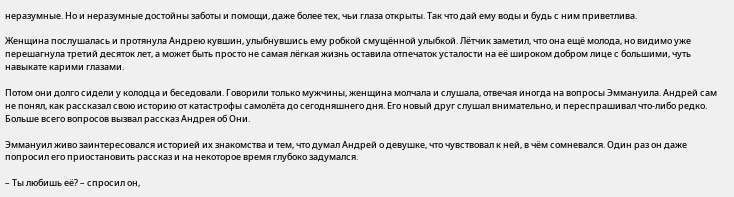неразумные. Но и неразумные достойны заботы и помощи, даже более тех, чьи глаза открыты. Так что дай ему воды и будь с ним приветлива.

Женщина послушалась и протянула Андрею кувшин, улыбнувшись ему робкой смущённой улыбкой. Лётчик заметил, что она ещё молода, но видимо уже перешагнула третий десяток лет, а может быть просто не самая лёгкая жизнь оставила отпечаток усталости на её широком добром лице с большими, чуть навыкате карими глазами.

Потом они долго сидели у колодца и беседовали. Говорили только мужчины, женщина молчала и слушала, отвечая иногда на вопросы Эммануила. Андрей сам не понял, как рассказал свою историю от катастрофы самолёта до сегодняшнего дня. Его новый друг слушал внимательно, и переспрашивал что-либо редко. Больше всего вопросов вызвал рассказ Андрея об Они.

Эммануил живо заинтересовался историей их знакомства и тем, что думал Андрей о девушке, что чувствовал к ней, в чём сомневался. Один раз он даже попросил его приостановить рассказ и на некоторое время глубоко задумался.

– Ты любишь её? – спросил он,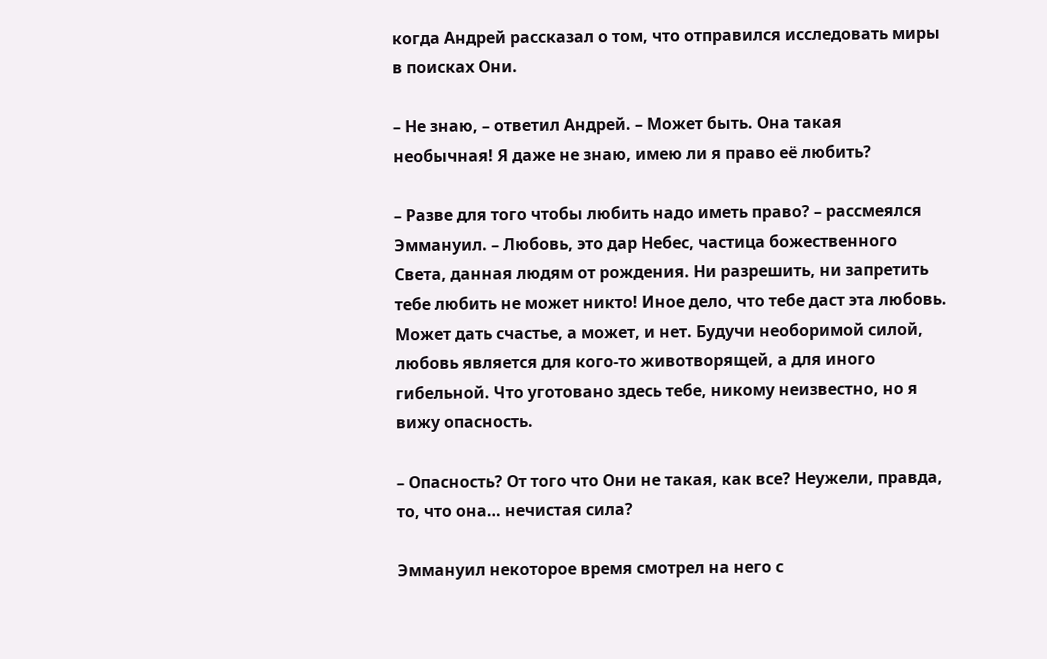когда Андрей рассказал о том, что отправился исследовать миры в поисках Они.

– Не знаю, – ответил Андрей. – Может быть. Она такая необычная! Я даже не знаю, имею ли я право её любить?

– Разве для того чтобы любить надо иметь право? – рассмеялся Эммануил. – Любовь, это дар Небес, частица божественного Света, данная людям от рождения. Ни разрешить, ни запретить тебе любить не может никто! Иное дело, что тебе даст эта любовь. Может дать счастье, а может, и нет. Будучи необоримой силой, любовь является для кого-то животворящей, а для иного гибельной. Что уготовано здесь тебе, никому неизвестно, но я вижу опасность.

– Опасность? От того что Они не такая, как все? Неужели, правда, то, что она… нечистая сила?

Эммануил некоторое время смотрел на него с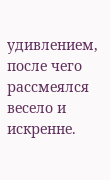удивлением, после чего рассмеялся весело и искренне.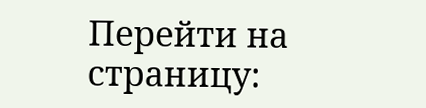Перейти на страницу: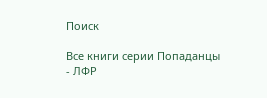Поиск

Все книги серии Попаданцы - ЛФР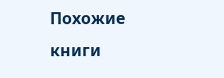Похожие книги